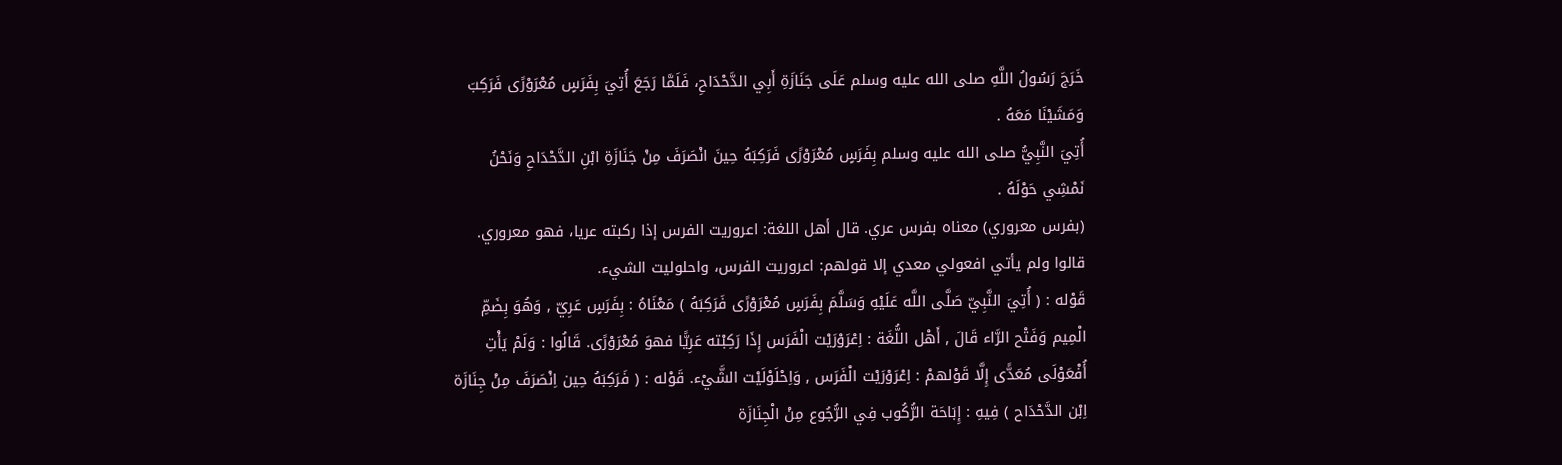خَرَجَ رَسُولُ اللَّهِ صلى الله عليه وسلم عَلَى جَنَازَةِ أَبِي الدَّحْدَاحِ، فَلَمَّا رَجَعَ أُتِيَ بِفَرَسٍ مُعْرَوْرًى فَرَكِبَ وَمَشَيْنَا مَعَهُ .
أُتِيَ النَّبِيُّ صلى الله عليه وسلم بِفَرَسٍ مُعْرَوْرًى فَرَكِبَهُ حِينَ انْصَرَفَ مِنْ جَنَازَةِ ابْنِ الدَّحْدَاحِ وَنَحْنُ نَمْشِي حَوْلَهُ .
(بفرس معروري) معناه بفرس عري. قال أهل اللغة: اعروريت الفرس إذا ركبته عريا، فهو معروري. قالوا ولم يأتي افعولي معدي إلا قولهم: اعروريت الفرس، واحلوليت الشيء.
قَوْله : ( أُتِيَ النَّبِيّ صَلَّى اللَّه عَلَيْهِ وَسَلَّمَ بِفَرَسٍ مُعْرَوْرًى فَرَكِبَهُ ) مَعْنَاهُ : بِفَرَسٍ عَرِيّ , وَهُوَ بِضَمِّ الْمِيم وَفَتْح الرَّاء قَالَ , أَهْل اللُّغَة : اِعْرَوْرَيْت الْفَرَس إِذَا رَكِبْته عَرِيًّا فهوَ مُعْرَوْرًى. قَالُوا : وَلَمْ يَأْتِ أُفْعَوْلَى مُعَدًّى إِلَّا قَوْلهمْ : اِعْرَوْرَيْت الْفَرَس , وَاِحْلَوْلَيْت الشَّيْء. قَوْله : ( فَرَكِبَهُ حِين اِنْصَرَفَ مِنْ جِنَازَة اِبْن الدَّحْدَاح ) فِيهِ : إِبَاحَة الرُّكُوب فِي الرُّجُوع مِنْ الْجِنَازَة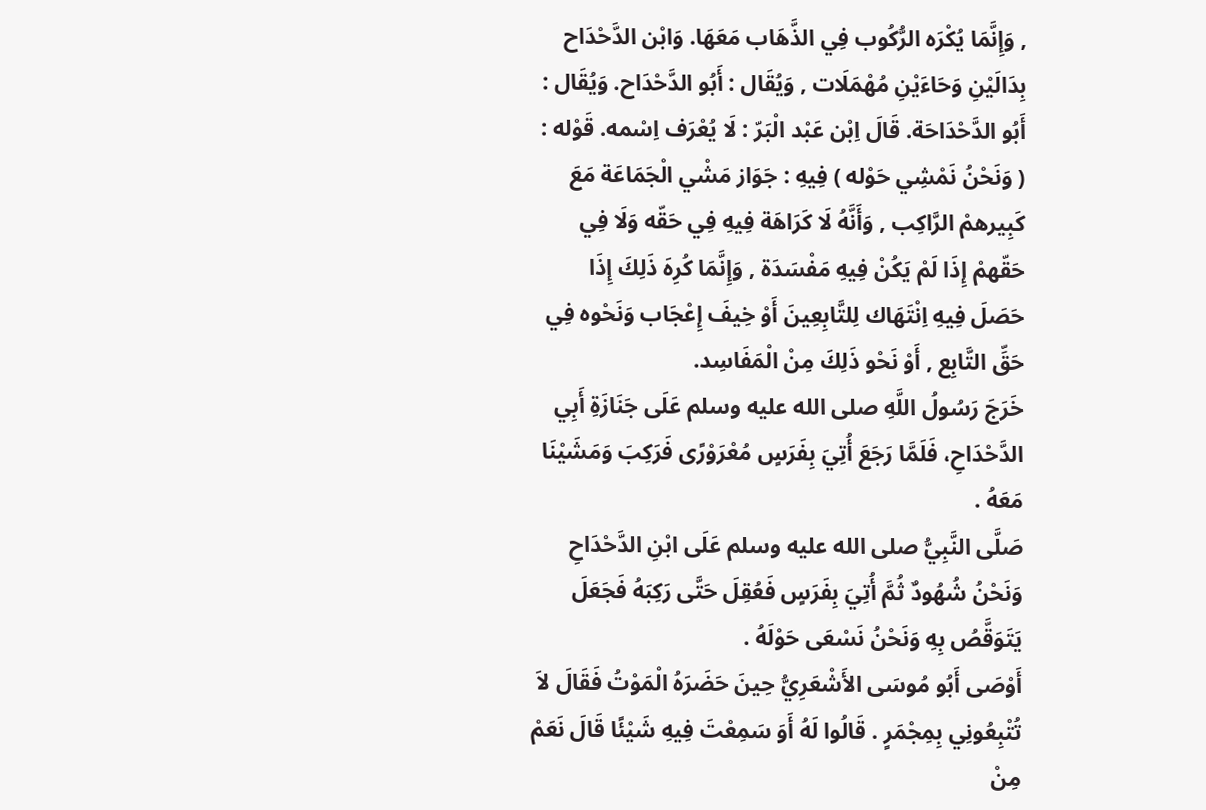, وَإِنَّمَا يُكْرَه الرُّكُوب فِي الذَّهَاب مَعَهَا. وَابْن الدَّحْدَاح بِدَالَيْنِ وَحَاءَيْنِ مُهْمَلَات , وَيُقَال : أَبُو الدَّحْدَاح. وَيُقَال : أَبُو الدَّحْدَاحَة. قَالَ اِبْن عَبْد الْبَرّ : لَا يُعْرَف اِسْمه. قَوْله : ( وَنَحْنُ نَمْشِي حَوْله ) فِيهِ : جَوَاز مَشْي الْجَمَاعَة مَعَ كَبِيرهمْ الرَّاكِب , وَأَنَّهُ لَا كَرَاهَة فِيهِ فِي حَقّه وَلَا فِي حَقّهمْ إِذَا لَمْ يَكُنْ فِيهِ مَفْسَدَة , وَإِنَّمَا كُرِهَ ذَلِكَ إِذَا حَصَلَ فِيهِ اِنْتَهَاك لِلتَّابِعِينَ أَوْ خِيفَ إِعْجَاب وَنَحْوه فِي حَقِّ التَّابِع , أَوْ نَحْو ذَلِكَ مِنْ الْمَفَاسِد.
خَرَجَ رَسُولُ اللَّهِ صلى الله عليه وسلم عَلَى جَنَازَةِ أَبِي الدَّحْدَاحِ، فَلَمَّا رَجَعَ أُتِيَ بِفَرَسٍ مُعْرَوْرًى فَرَكِبَ وَمَشَيْنَا مَعَهُ .
صَلَّى النَّبِيُّ صلى الله عليه وسلم عَلَى ابْنِ الدَّحْدَاحِ وَنَحْنُ شُهُودٌ ثُمَّ أُتِيَ بِفَرَسٍ فَعُقِلَ حَتَّى رَكِبَهُ فَجَعَلَ يَتَوَقَّصُ بِهِ وَنَحْنُ نَسْعَى حَوْلَهُ .
أَوْصَى أَبُو مُوسَى الأَشْعَرِيُّ حِينَ حَضَرَهُ الْمَوْتُ فَقَالَ لاَ تُتْبِعُونِي بِمِجْمَرٍ . قَالُوا لَهُ أَوَ سَمِعْتَ فِيهِ شَيْئًا قَالَ نَعَمْ مِنْ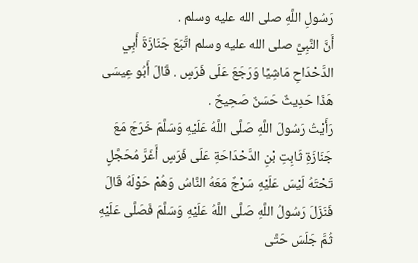رَسُولِ اللَّهِ صلى الله عليه وسلم .
أَنَّ النَّبِيَّ صلى الله عليه وسلم اتَّبَعَ جَنَازَةَ أَبِي الدَّحْدَاحِ مَاشِيًا وَرَجَعَ عَلَى فَرَسٍ . قَالَ أَبُو عِيسَى هَذَا حَدِيثٌ حَسَنٌ صَحِيحٌ .
رَأَيْتُ رَسُولَ اللَّهِ صَلَّى اللَّهُ عَلَيْهِ وَسَلَّمَ خَرَجَ مَعَ جَنَازَةِ ثَابِتِ بْنِ الدَّحْدَاحَةِ عَلَى فَرَسٍ أَغَرَّ مُحَجَّلٍ تَحْتَهُ لَيْسَ عَلَيْهِ سَرْجٌ مَعَهُ النَّاسُ وَهُمْ حَوْلَهُ قَالَ فَنَزَلَ رَسُولُ اللَّهِ صَلَّى اللَّهُ عَلَيْهِ وَسَلَّمَ فَصَلَّى عَلَيْهِ ثُمَّ جَلَسَ حَتَّى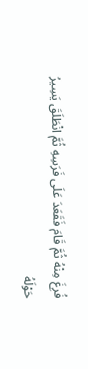فُرِغَ مِنْهُ ثُمَّ قَامَ فَقَعَدَ عَلَى فَرَسِهِ ثُمَّ انْطَلَقَ يَسِيرُ حَوْلَهُ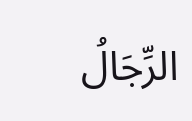الرِّجَالُ